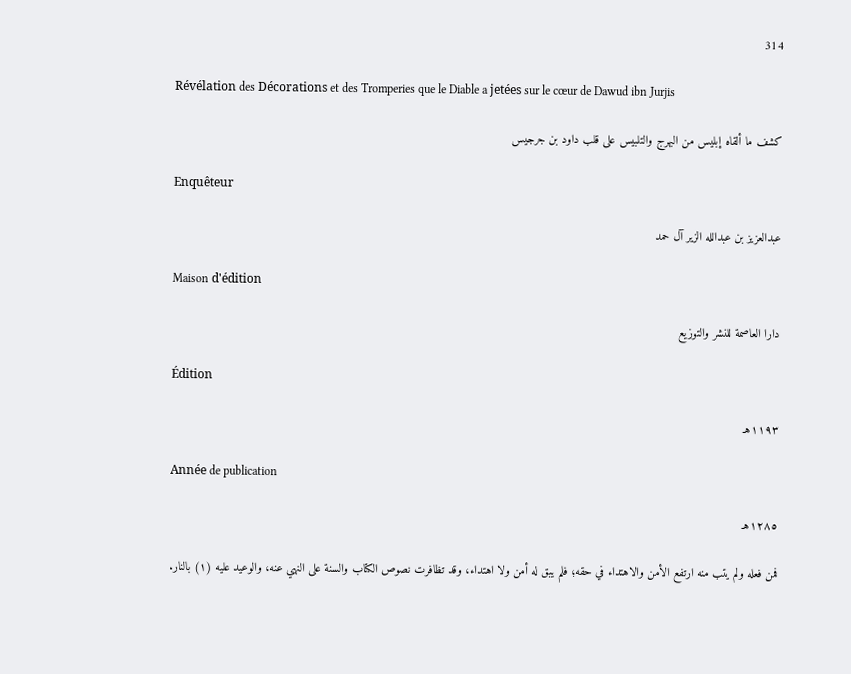314

Révélation des Décorations et des Tromperies que le Diable a jetées sur le cœur de Dawud ibn Jurjis

كشف ما ألقاه إبليس من البهرج والتلبيس على قلب داود بن جرجيس

Enquêteur

عبدالعزيز بن عبدالله الزير آل حمد

Maison d'édition

دارا العاصمة للنشر والتوزيع

Édition

١١٩٣هـ

Année de publication

١٢٨٥هـ

فمن فعله ولم يتب منه ارتفع الأمن والاهتداء في حقه؛ فلم يبق له أمن ولا اهتداء، وقد تظافرت نصوص الكتاب والسنة على النهي عنه، والوعيد عليه (١) بالنار.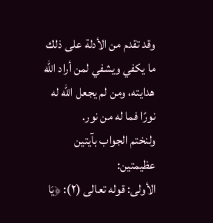وقد تقدم من الأدلة على ذلك ما يكفي ويشفي لمن أراد الله هدايته، ومن لم يجعل الله له نورًا فما له من نور.
ولنختم الجواب بآيتين عظيمتين:
الأولى: قوله تعالى (٢): ﴿يَا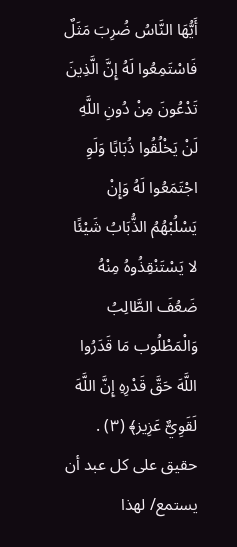أَيُّهَا النَّاسُ ضُرِبَ مَثَلٌ فَاسْتَمِعُوا لَهُ إِنَّ الَّذِينَ تَدْعُونَ مِنْ دُونِ اللَّهِ لَنْ يَخْلُقُوا ذُبَابًا وَلَوِ اجْتَمَعُوا لَهُ وَإِنْ يَسْلُبْهُمُ الذُّبَابُ شَيْئًا لا يَسْتَنْقِذُوهُ مِنْهُ ضَعُفَ الطَّالِبُ وَالْمَطْلُوب مَا قَدَرُوا اللَّهَ حَقَّ قَدْرِهِ إِنَّ اللَّهَ لَقَوِيٌّ عَزِيز﴾ (٣) .
حقيق على كل عبد أن يستمع/ لهذا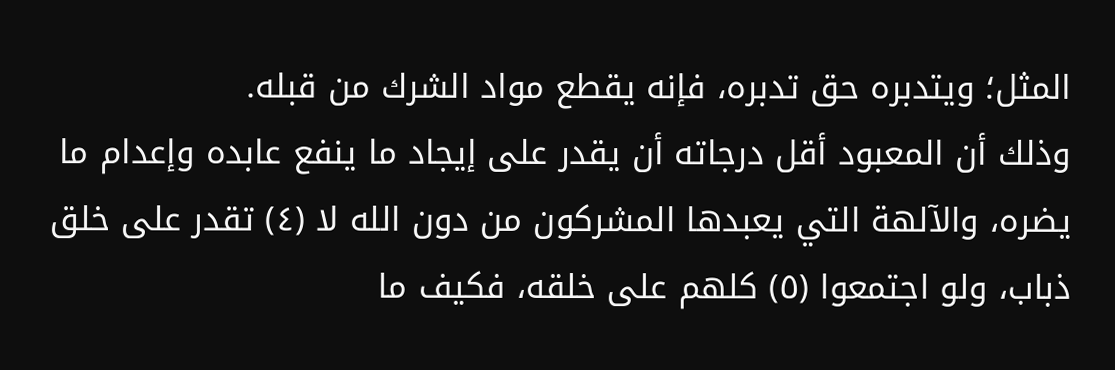المثل؛ ويتدبره حق تدبره، فإنه يقطع مواد الشرك من قبله.
وذلك أن المعبود أقل درجاته أن يقدر على إيجاد ما ينفع عابده وإعدام ما يضره، والآلهة التي يعبدها المشركون من دون الله لا (٤) تقدر على خلق ذباب، ولو اجتمعوا (٥) كلهم على خلقه، فكيف ما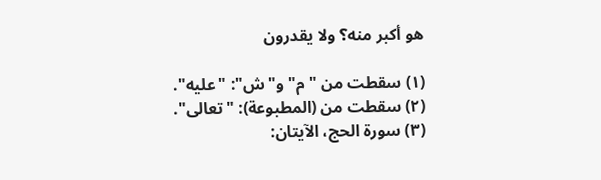هو أكبر منه؟ ولا يقدرون

(١) سقطت من "م" و"ش": "عليه".
(٢) سقطت من (المطبوعة): "تعالى".
(٣) سورة الحج، الآيتان: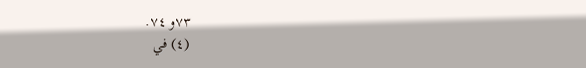٧٣و ٧٤.
(٤) في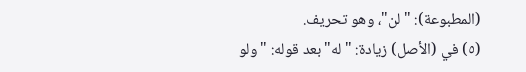(المطبوعة): "لن"، وهو تحريف.
(٥) في (الأصل) زيادة: "له"بعد قوله: "ولو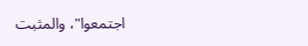اجتمعوا"، والمثبت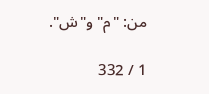من: "م" و"ش".

1 / 332